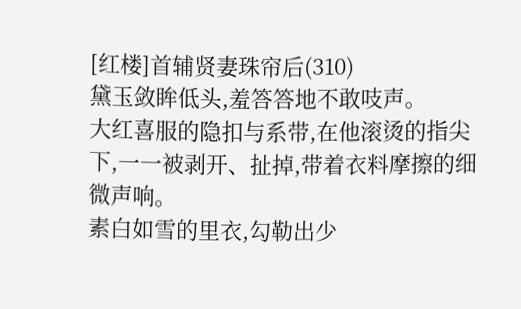[红楼]首辅贤妻珠帘后(310)
黛玉敛眸低头,羞答答地不敢吱声。
大红喜服的隐扣与系带,在他滚烫的指尖下,一一被剥开、扯掉,带着衣料摩擦的细微声响。
素白如雪的里衣,勾勒出少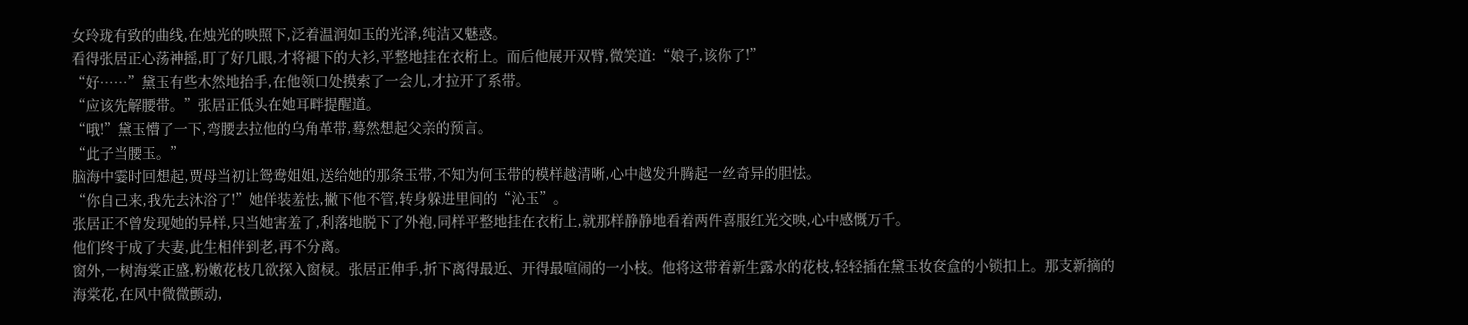女玲珑有致的曲线,在烛光的映照下,泛着温润如玉的光泽,纯洁又魅惑。
看得张居正心荡神摇,盯了好几眼,才将褪下的大衫,平整地挂在衣桁上。而后他展开双臂,微笑道:“娘子,该你了!”
“好……”黛玉有些木然地抬手,在他领口处摸索了一会儿,才拉开了系带。
“应该先解腰带。”张居正低头在她耳畔提醒道。
“哦!”黛玉懵了一下,弯腰去拉他的乌角革带,蓦然想起父亲的预言。
“此子当腰玉。”
脑海中霎时回想起,贾母当初让鸳鸯姐姐,送给她的那条玉带,不知为何玉带的模样越清晰,心中越发升腾起一丝奇异的胆怯。
“你自己来,我先去沐浴了!”她佯装羞怯,撇下他不管,转身躲进里间的“沁玉”。
张居正不曾发现她的异样,只当她害羞了,利落地脱下了外袍,同样平整地挂在衣桁上,就那样静静地看着两件喜服红光交映,心中感慨万千。
他们终于成了夫妻,此生相伴到老,再不分离。
窗外,一树海棠正盛,粉嫩花枝几欲探入窗棂。张居正伸手,折下离得最近、开得最喧闹的一小枝。他将这带着新生露水的花枝,轻轻插在黛玉妆奁盒的小锁扣上。那支新摘的海棠花,在风中微微颤动,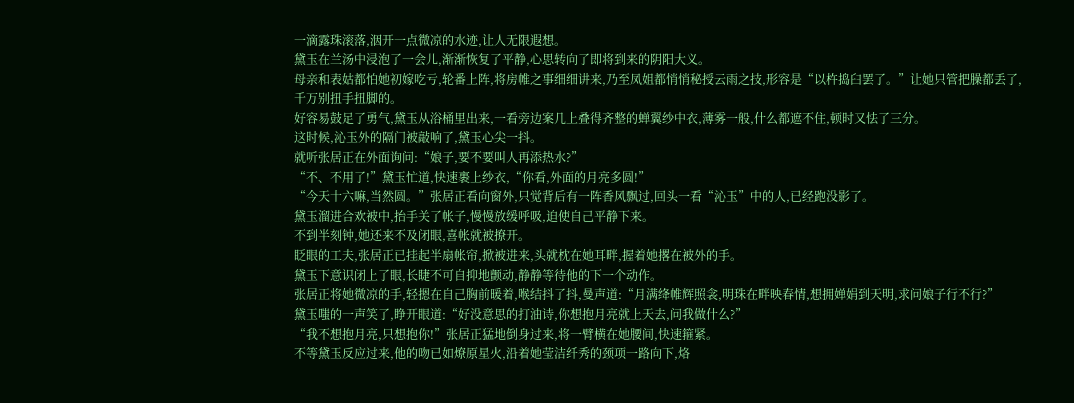一滴露珠滚落,洇开一点微凉的水迹,让人无限遐想。
黛玉在兰汤中浸泡了一会儿,渐渐恢复了平静,心思转向了即将到来的阴阳大义。
母亲和表姑都怕她初嫁吃亏,轮番上阵,将房帷之事细细讲来,乃至凤姐都悄悄秘授云雨之技,形容是“以杵捣臼罢了。”让她只管把臊都丢了,千万别扭手扭脚的。
好容易鼓足了勇气,黛玉从浴桶里出来,一看旁边案几上叠得齐整的蝉翼纱中衣,薄雾一般,什么都遮不住,顿时又怯了三分。
这时候,沁玉外的隔门被敲响了,黛玉心尖一抖。
就听张居正在外面询问:“娘子,要不要叫人再添热水?”
“不、不用了!”黛玉忙道,快速裹上纱衣,“你看,外面的月亮多圆!”
“今天十六嘛,当然圆。”张居正看向窗外,只觉背后有一阵香风飘过,回头一看“沁玉”中的人,已经跑没影了。
黛玉溜进合欢被中,抬手关了帐子,慢慢放缓呼吸,迫使自己平静下来。
不到半刻钟,她还来不及闭眼,喜帐就被撩开。
眨眼的工夫,张居正已挂起半扇帐帘,掀被进来,头就枕在她耳畔,握着她撂在被外的手。
黛玉下意识闭上了眼,长睫不可自抑地颤动,静静等待他的下一个动作。
张居正将她微凉的手,轻摁在自己胸前暖着,喉结抖了抖,曼声道:“月满绛帷辉照衾,明珠在畔映春情,想拥婵娟到天明,求问娘子行不行?”
黛玉嗤的一声笑了,睁开眼道:“好没意思的打油诗,你想抱月亮就上天去,问我做什么?”
“我不想抱月亮,只想抱你!”张居正猛地倒身过来,将一臂横在她腰间,快速箍紧。
不等黛玉反应过来,他的吻已如燎原星火,沿着她莹洁纤秀的颈项一路向下,烙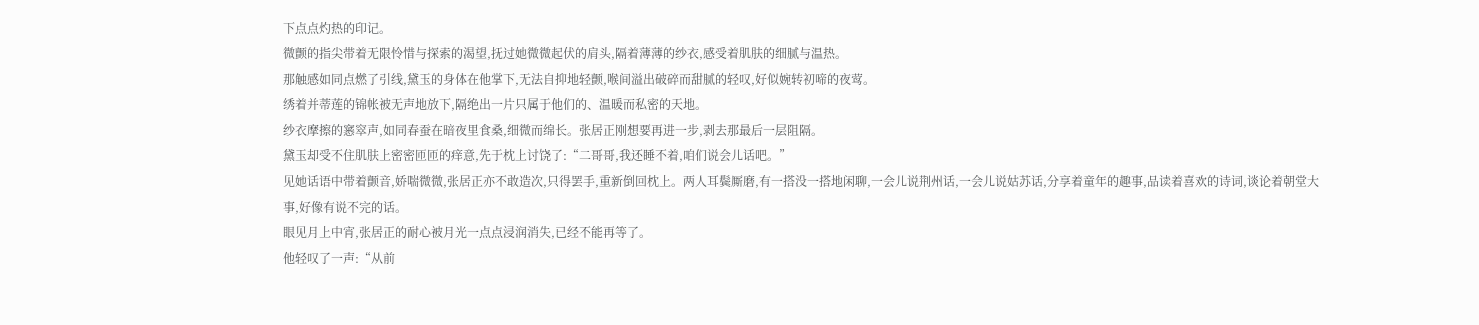下点点灼热的印记。
微颤的指尖带着无限怜惜与探索的渴望,抚过她微微起伏的肩头,隔着薄薄的纱衣,感受着肌肤的细腻与温热。
那触感如同点燃了引线,黛玉的身体在他掌下,无法自抑地轻颤,喉间溢出破碎而甜腻的轻叹,好似婉转初啼的夜莺。
绣着并蒂莲的锦帐被无声地放下,隔绝出一片只属于他们的、温暖而私密的天地。
纱衣摩擦的窸窣声,如同春蚕在暗夜里食桑,细微而绵长。张居正刚想要再进一步,剥去那最后一层阻隔。
黛玉却受不住肌肤上密密匝匝的痒意,先于枕上讨饶了:“二哥哥,我还睡不着,咱们说会儿话吧。”
见她话语中带着颤音,娇喘微微,张居正亦不敢造次,只得罢手,重新倒回枕上。两人耳鬓厮磨,有一搭没一搭地闲聊,一会儿说荆州话,一会儿说姑苏话,分享着童年的趣事,品读着喜欢的诗词,谈论着朝堂大事,好像有说不完的话。
眼见月上中宵,张居正的耐心被月光一点点浸润消失,已经不能再等了。
他轻叹了一声:“从前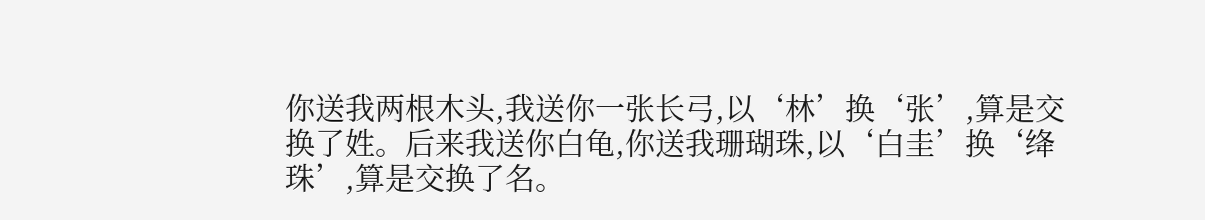你送我两根木头,我送你一张长弓,以‘林’换‘张’,算是交换了姓。后来我送你白龟,你送我珊瑚珠,以‘白圭’换‘绛珠’,算是交换了名。